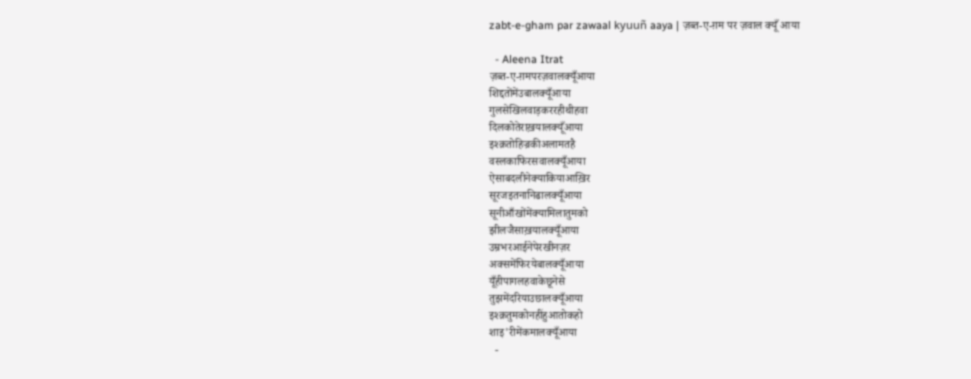zabt-e-gham par zawaal kyuuñ aaya | ज़ब्त-ए-ग़म पर ज़वाल क्यूँ आया

  - Aleena Itrat
ज़ब्त-ए-ग़मपरज़वालक्यूँआया
शिद्दतोंमेंउबालक्यूँआया
गुलसेखिलवाड़कररहीथीहवा
दिलकोतेराख़यालक्यूँआया
इश्क़तोहिज्रकीअलामतहै
वस्लकाफिरसवालक्यूँआया
ऐसाबदलीनेक्याकियाआख़िर
सूरजइतनानिढालक्यूँआया
सूनीआँखोंमेंक्यामिलातुमको
झीलजैसाख़यालक्यूँआया
उम्रभरआईनेपेरखीनज़र
अक्समेंफिरयेबालक्यूँआया
यूँहीपागलहवाकेछूनेसे
तुझमेंदरियाउछालक्यूँआया
इश्क़तुमकोनहींहुआतोकहो
शाइ'रीमेंकमालक्यूँआया
  -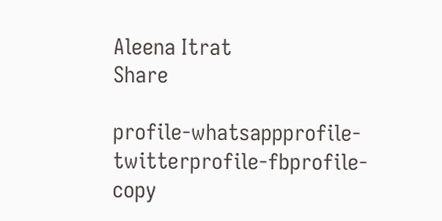Aleena Itrat
Share

profile-whatsappprofile-twitterprofile-fbprofile-copy